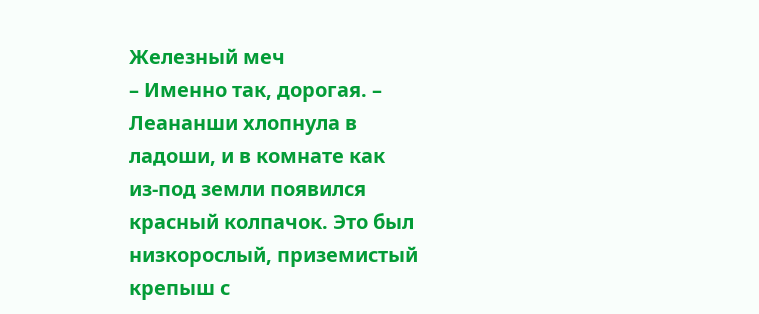Железный меч
– Именно так, дорогая. – Леананши хлопнула в ладоши, и в комнате как из‑под земли появился красный колпачок. Это был низкорослый, приземистый крепыш с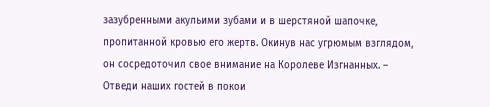зазубренными акульими зубами и в шерстяной шапочке, пропитанной кровью его жертв. Окинув нас угрюмым взглядом, он сосредоточил свое внимание на Королеве Изгнанных. – Отведи наших гостей в покои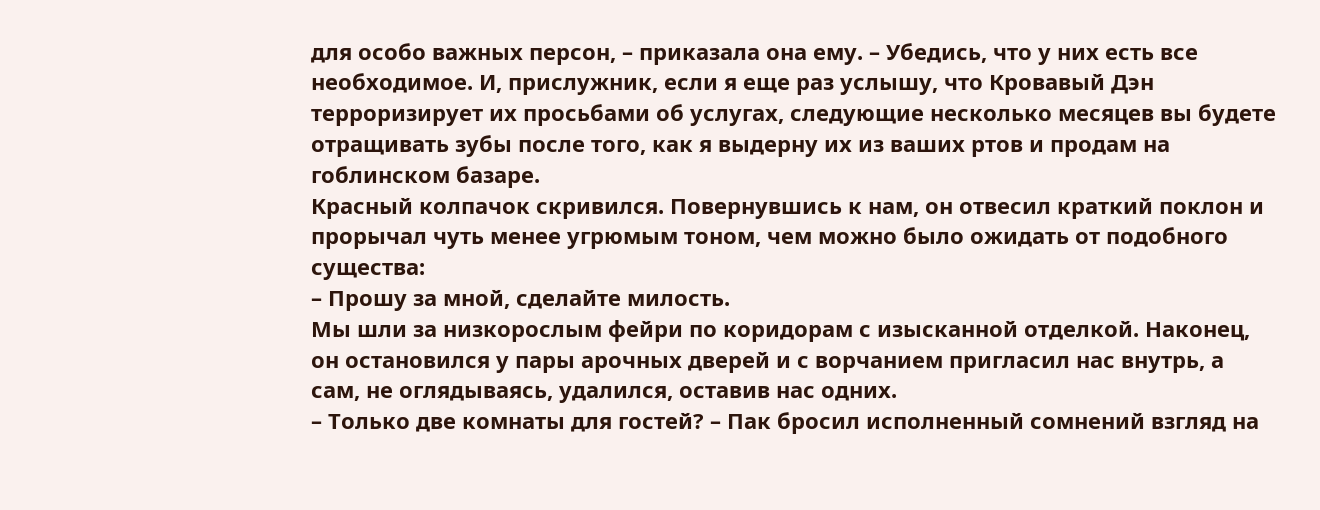для особо важных персон, – приказала она ему. – Убедись, что у них есть все необходимое. И, прислужник, если я еще раз услышу, что Кровавый Дэн терроризирует их просьбами об услугах, следующие несколько месяцев вы будете отращивать зубы после того, как я выдерну их из ваших ртов и продам на гоблинском базаре.
Красный колпачок скривился. Повернувшись к нам, он отвесил краткий поклон и прорычал чуть менее угрюмым тоном, чем можно было ожидать от подобного существа:
– Прошу за мной, сделайте милость.
Мы шли за низкорослым фейри по коридорам с изысканной отделкой. Наконец, он остановился у пары арочных дверей и с ворчанием пригласил нас внутрь, а сам, не оглядываясь, удалился, оставив нас одних.
– Только две комнаты для гостей? – Пак бросил исполненный сомнений взгляд на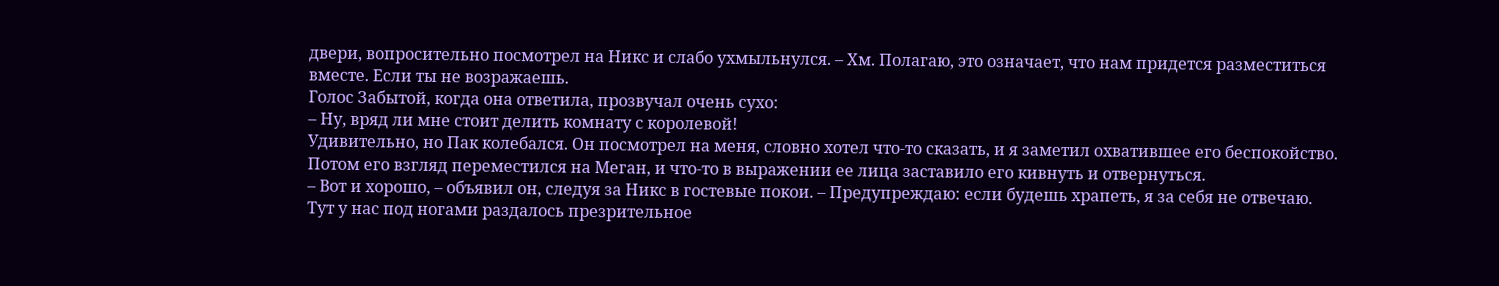двери, вопросительно посмотрел на Никс и слабо ухмыльнулся. – Хм. Полагаю, это означает, что нам придется разместиться вместе. Если ты не возражаешь.
Голос Забытой, когда она ответила, прозвучал очень сухо:
– Ну, вряд ли мне стоит делить комнату с королевой!
Удивительно, но Пак колебался. Он посмотрел на меня, словно хотел что‑то сказать, и я заметил охватившее его беспокойство. Потом его взгляд переместился на Меган, и что‑то в выражении ее лица заставило его кивнуть и отвернуться.
– Вот и хорошо, – объявил он, следуя за Никс в гостевые покои. – Предупреждаю: если будешь храпеть, я за себя не отвечаю.
Тут у нас под ногами раздалось презрительное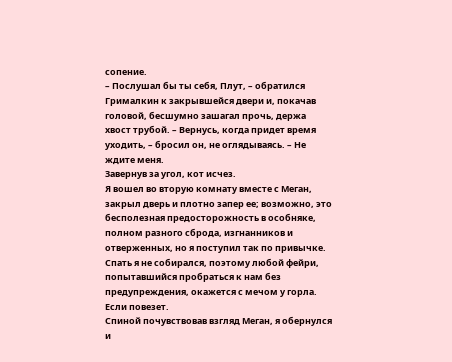сопение.
– Послушал бы ты себя, Плут, – обратился Грималкин к закрывшейся двери и, покачав головой, бесшумно зашагал прочь, держа хвост трубой. – Вернусь, когда придет время уходить, – бросил он, не оглядываясь. – Не ждите меня.
Завернув за угол, кот исчез.
Я вошел во вторую комнату вместе с Меган, закрыл дверь и плотно запер ее; возможно, это бесполезная предосторожность в особняке, полном разного сброда, изгнанников и отверженных, но я поступил так по привычке. Спать я не собирался, поэтому любой фейри, попытавшийся пробраться к нам без предупреждения, окажется с мечом у горла. Если повезет.
Спиной почувствовав взгляд Меган, я обернулся и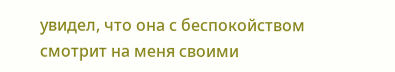увидел, что она с беспокойством смотрит на меня своими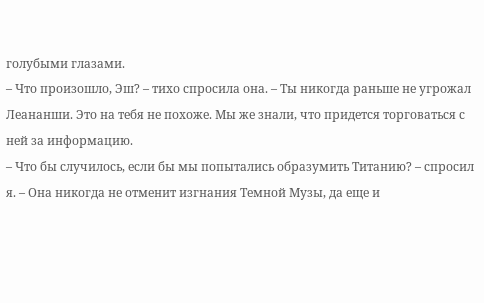голубыми глазами.
– Что произошло, Эш? – тихо спросила она. – Ты никогда раньше не угрожал Леананши. Это на тебя не похоже. Мы же знали, что придется торговаться с ней за информацию.
– Что бы случилось, если бы мы попытались образумить Титанию? – спросил я. – Она никогда не отменит изгнания Темной Музы, да еще и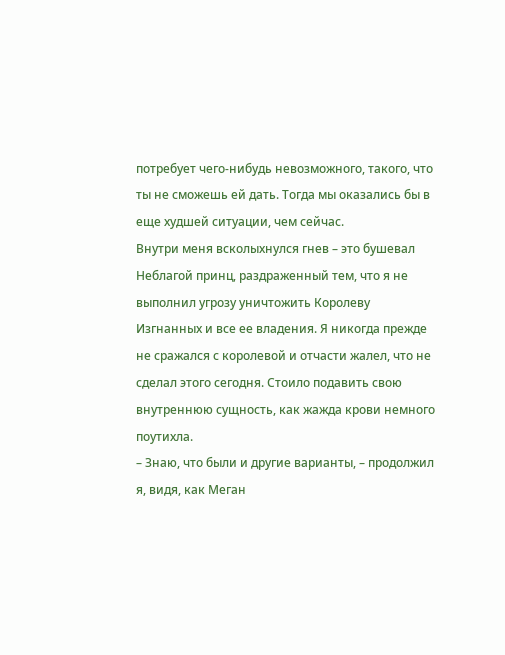потребует чего‑нибудь невозможного, такого, что ты не сможешь ей дать. Тогда мы оказались бы в еще худшей ситуации, чем сейчас.
Внутри меня всколыхнулся гнев – это бушевал Неблагой принц, раздраженный тем, что я не выполнил угрозу уничтожить Королеву Изгнанных и все ее владения. Я никогда прежде не сражался с королевой и отчасти жалел, что не сделал этого сегодня. Стоило подавить свою внутреннюю сущность, как жажда крови немного поутихла.
– Знаю, что были и другие варианты, – продолжил я, видя, как Меган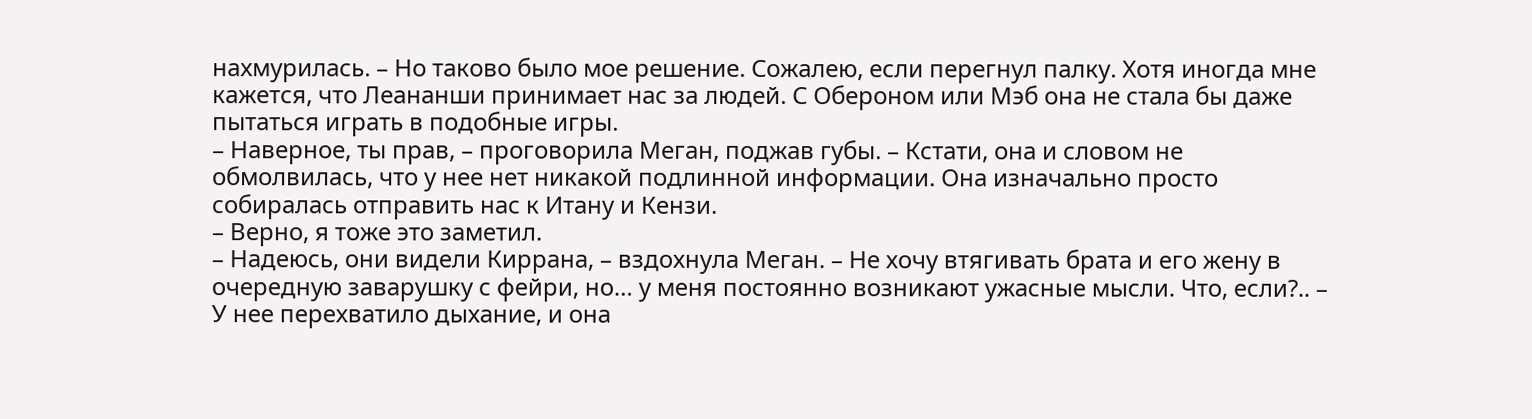нахмурилась. – Но таково было мое решение. Сожалею, если перегнул палку. Хотя иногда мне кажется, что Леананши принимает нас за людей. С Обероном или Мэб она не стала бы даже пытаться играть в подобные игры.
– Наверное, ты прав, – проговорила Меган, поджав губы. – Кстати, она и словом не обмолвилась, что у нее нет никакой подлинной информации. Она изначально просто собиралась отправить нас к Итану и Кензи.
– Верно, я тоже это заметил.
– Надеюсь, они видели Киррана, – вздохнула Меган. – Не хочу втягивать брата и его жену в очередную заварушку с фейри, но… у меня постоянно возникают ужасные мысли. Что, если?.. – У нее перехватило дыхание, и она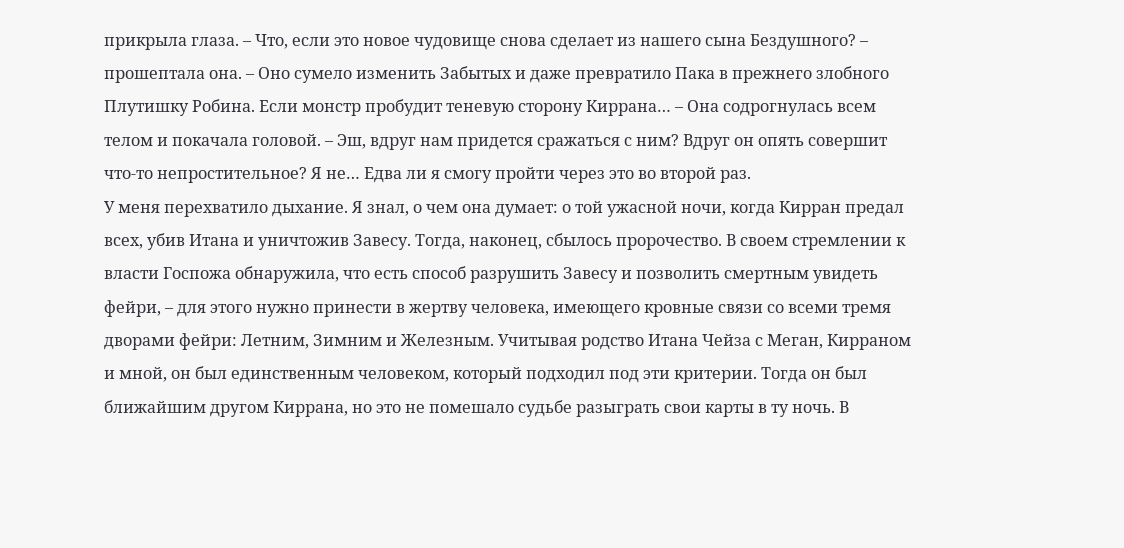прикрыла глаза. – Что, если это новое чудовище снова сделает из нашего сына Бездушного? – прошептала она. – Оно сумело изменить Забытых и даже превратило Пака в прежнего злобного Плутишку Робина. Если монстр пробудит теневую сторону Киррана… – Она содрогнулась всем телом и покачала головой. – Эш, вдруг нам придется сражаться с ним? Вдруг он опять совершит что‑то непростительное? Я не… Едва ли я смогу пройти через это во второй раз.
У меня перехватило дыхание. Я знал, о чем она думает: о той ужасной ночи, когда Кирран предал всех, убив Итана и уничтожив Завесу. Тогда, наконец, сбылось пророчество. В своем стремлении к власти Госпожа обнаружила, что есть способ разрушить Завесу и позволить смертным увидеть фейри, – для этого нужно принести в жертву человека, имеющего кровные связи со всеми тремя дворами фейри: Летним, Зимним и Железным. Учитывая родство Итана Чейза с Меган, Кирраном и мной, он был единственным человеком, который подходил под эти критерии. Тогда он был ближайшим другом Киррана, но это не помешало судьбе разыграть свои карты в ту ночь. В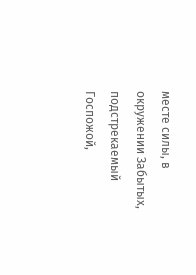месте силы, в окружении Забытых, подстрекаемый Госпожой,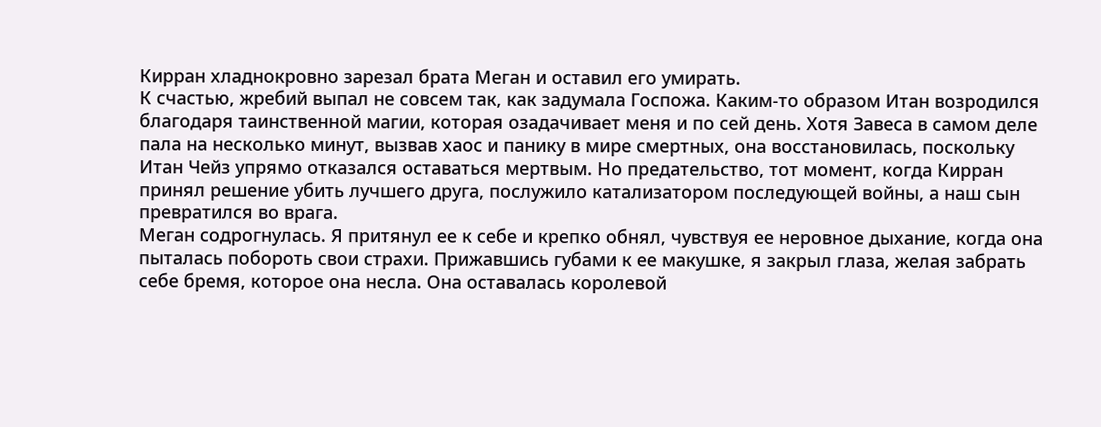Кирран хладнокровно зарезал брата Меган и оставил его умирать.
К счастью, жребий выпал не совсем так, как задумала Госпожа. Каким‑то образом Итан возродился благодаря таинственной магии, которая озадачивает меня и по сей день. Хотя Завеса в самом деле пала на несколько минут, вызвав хаос и панику в мире смертных, она восстановилась, поскольку Итан Чейз упрямо отказался оставаться мертвым. Но предательство, тот момент, когда Кирран принял решение убить лучшего друга, послужило катализатором последующей войны, а наш сын превратился во врага.
Меган содрогнулась. Я притянул ее к себе и крепко обнял, чувствуя ее неровное дыхание, когда она пыталась побороть свои страхи. Прижавшись губами к ее макушке, я закрыл глаза, желая забрать себе бремя, которое она несла. Она оставалась королевой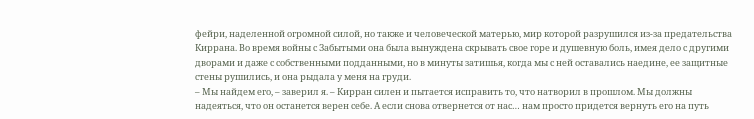фейри, наделенной огромной силой, но также и человеческой матерью, мир которой разрушился из‑за предательства Киррана. Во время войны с Забытыми она была вынуждена скрывать свое горе и душевную боль, имея дело с другими дворами и даже с собственными подданными, но в минуты затишья, когда мы с ней оставались наедине, ее защитные стены рушились, и она рыдала у меня на груди.
– Мы найдем его, – заверил я. – Кирран силен и пытается исправить то, что натворил в прошлом. Мы должны надеяться, что он останется верен себе. А если снова отвернется от нас… нам просто придется вернуть его на путь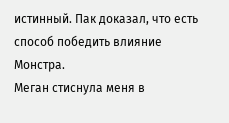истинный. Пак доказал, что есть способ победить влияние Монстра.
Меган стиснула меня в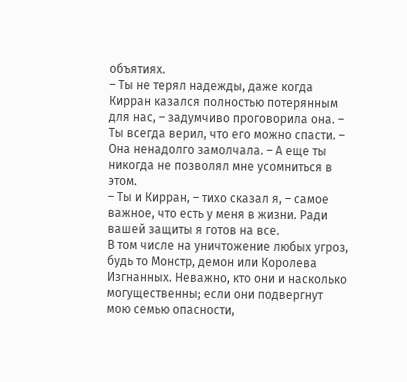объятиях.
– Ты не терял надежды, даже когда Кирран казался полностью потерянным для нас, – задумчиво проговорила она. – Ты всегда верил, что его можно спасти. – Она ненадолго замолчала. – А еще ты никогда не позволял мне усомниться в этом.
– Ты и Кирран, – тихо сказал я, – самое важное, что есть у меня в жизни. Ради вашей защиты я готов на все.
В том числе на уничтожение любых угроз, будь то Монстр, демон или Королева Изгнанных. Неважно, кто они и насколько могущественны; если они подвергнут мою семью опасности,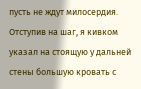пусть не ждут милосердия.
Отступив на шаг, я кивком указал на стоящую у дальней стены большую кровать с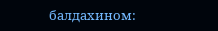балдахином: